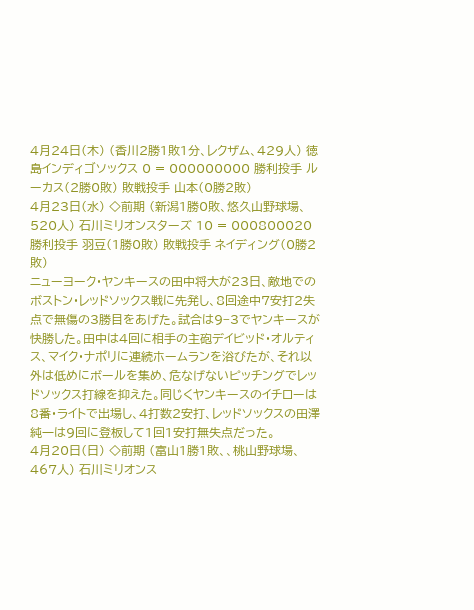4月24日(木) (香川2勝1敗1分、レクザム、429人) 徳島インディゴソックス 0 = 000000000 勝利投手 ルーカス(2勝0敗) 敗戦投手 山本(0勝2敗)
4月23日(水) ◇前期 (新潟1勝0敗、悠久山野球場、520人) 石川ミリオンスターズ 10 = 000800020 勝利投手 羽豆(1勝0敗) 敗戦投手 ネイディング(0勝2敗)
ニューヨーク・ヤンキースの田中将大が23日、敵地でのボストン・レッドソックス戦に先発し、8回途中7安打2失点で無傷の3勝目をあげた。試合は9−3でヤンキースが快勝した。田中は4回に相手の主砲デイビッド・オルティス、マイク・ナポリに連続ホームランを浴びたが、それ以外は低めにボールを集め、危なげないピッチングでレッドソックス打線を抑えた。同じくヤンキースのイチローは8番・ライトで出場し、4打数2安打、レッドソックスの田澤純一は9回に登板して1回1安打無失点だった。
4月20日(日) ◇前期 (富山1勝1敗、、桃山野球場、467人) 石川ミリオンス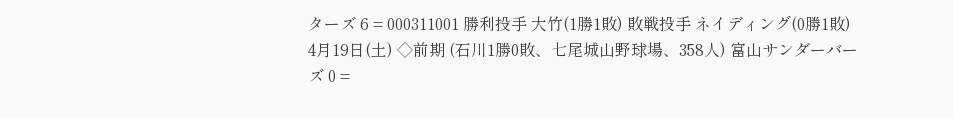ターズ 6 = 000311001 勝利投手 大竹(1勝1敗) 敗戦投手 ネイディング(0勝1敗)
4月19日(土) ◇前期 (石川1勝0敗、七尾城山野球場、358人) 富山サンダーバーズ 0 =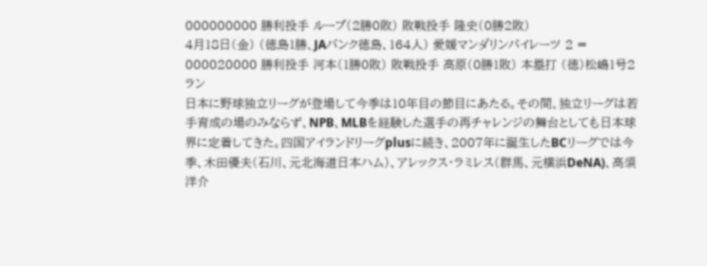000000000 勝利投手 ループ(2勝0敗) 敗戦投手 隆史(0勝2敗)
4月18日(金) (徳島1勝、JAバンク徳島、164人) 愛媛マンダリンパイレーツ 2 = 000020000 勝利投手 河本(1勝0敗) 敗戦投手 高原(0勝1敗) 本塁打 (徳)松嶋1号2ラン
日本に野球独立リーグが登場して今季は10年目の節目にあたる。その間、独立リーグは若手育成の場のみならず、NPB、MLBを経験した選手の再チャレンジの舞台としても日本球界に定着してきた。四国アイランドリーグplusに続き、2007年に誕生したBCリーグでは今季、木田優夫(石川、元北海道日本ハム)、アレックス・ラミレス(群馬、元横浜DeNA)、高須洋介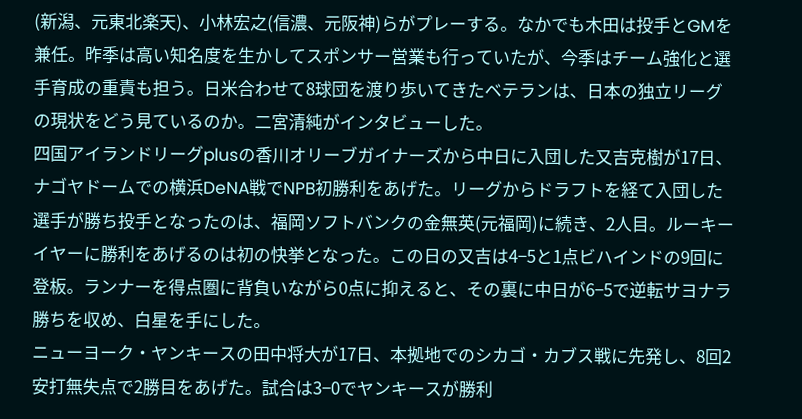(新潟、元東北楽天)、小林宏之(信濃、元阪神)らがプレーする。なかでも木田は投手とGMを兼任。昨季は高い知名度を生かしてスポンサー営業も行っていたが、今季はチーム強化と選手育成の重責も担う。日米合わせて8球団を渡り歩いてきたベテランは、日本の独立リーグの現状をどう見ているのか。二宮清純がインタビューした。
四国アイランドリーグplusの香川オリーブガイナーズから中日に入団した又吉克樹が17日、ナゴヤドームでの横浜DeNA戦でNPB初勝利をあげた。リーグからドラフトを経て入団した選手が勝ち投手となったのは、福岡ソフトバンクの金無英(元福岡)に続き、2人目。ルーキーイヤーに勝利をあげるのは初の快挙となった。この日の又吉は4−5と1点ビハインドの9回に登板。ランナーを得点圏に背負いながら0点に抑えると、その裏に中日が6−5で逆転サヨナラ勝ちを収め、白星を手にした。
ニューヨーク・ヤンキースの田中将大が17日、本拠地でのシカゴ・カブス戦に先発し、8回2安打無失点で2勝目をあげた。試合は3−0でヤンキースが勝利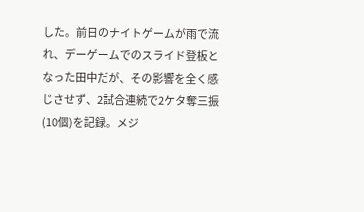した。前日のナイトゲームが雨で流れ、デーゲームでのスライド登板となった田中だが、その影響を全く感じさせず、2試合連続で2ケタ奪三振(10個)を記録。メジ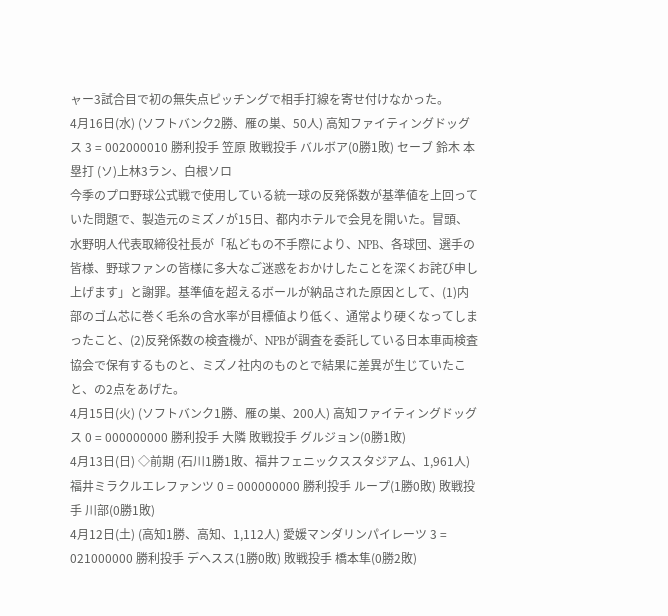ャー3試合目で初の無失点ピッチングで相手打線を寄せ付けなかった。
4月16日(水) (ソフトバンク2勝、雁の巣、50人) 高知ファイティングドッグス 3 = 002000010 勝利投手 笠原 敗戦投手 バルボア(0勝1敗) セーブ 鈴木 本塁打 (ソ)上林3ラン、白根ソロ
今季のプロ野球公式戦で使用している統一球の反発係数が基準値を上回っていた問題で、製造元のミズノが15日、都内ホテルで会見を開いた。冒頭、水野明人代表取締役社長が「私どもの不手際により、NPB、各球団、選手の皆様、野球ファンの皆様に多大なご迷惑をおかけしたことを深くお詫び申し上げます」と謝罪。基準値を超えるボールが納品された原因として、(1)内部のゴム芯に巻く毛糸の含水率が目標値より低く、通常より硬くなってしまったこと、(2)反発係数の検査機が、NPBが調査を委託している日本車両検査協会で保有するものと、ミズノ社内のものとで結果に差異が生じていたこと、の2点をあげた。
4月15日(火) (ソフトバンク1勝、雁の巣、200人) 高知ファイティングドッグス 0 = 000000000 勝利投手 大隣 敗戦投手 グルジョン(0勝1敗)
4月13日(日) ◇前期 (石川1勝1敗、福井フェニックススタジアム、1,961人) 福井ミラクルエレファンツ 0 = 000000000 勝利投手 ループ(1勝0敗) 敗戦投手 川部(0勝1敗)
4月12日(土) (高知1勝、高知、1,112人) 愛媛マンダリンパイレーツ 3 = 021000000 勝利投手 デヘスス(1勝0敗) 敗戦投手 橋本隼(0勝2敗)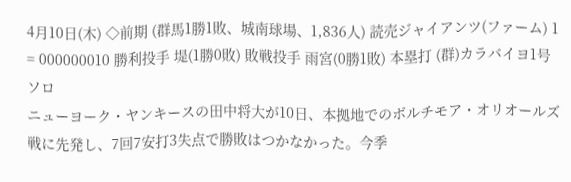4月10日(木) ◇前期 (群馬1勝1敗、城南球場、1,836人) 読売ジャイアンツ(ファーム) 1 = 000000010 勝利投手 堤(1勝0敗) 敗戦投手 雨宮(0勝1敗) 本塁打 (群)カラバイヨ1号ソロ
ニューヨーク・ヤンキースの田中将大が10日、本拠地でのボルチモア・オリオールズ戦に先発し、7回7安打3失点で勝敗はつかなかった。今季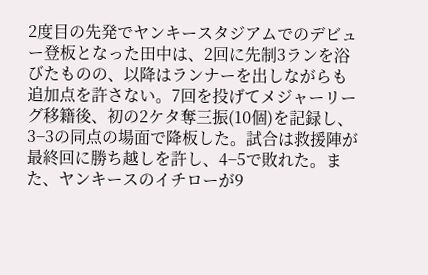2度目の先発でヤンキースタジアムでのデビュー登板となった田中は、2回に先制3ランを浴びたものの、以降はランナーを出しながらも追加点を許さない。7回を投げてメジャーリーグ移籍後、初の2ケタ奪三振(10個)を記録し、3−3の同点の場面で降板した。試合は救援陣が最終回に勝ち越しを許し、4−5で敗れた。また、ヤンキースのイチローが9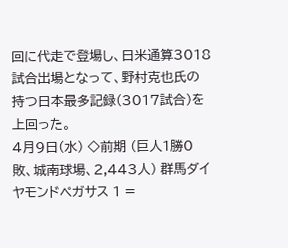回に代走で登場し、日米通算3018試合出場となって、野村克也氏の持つ日本最多記録(3017試合)を上回った。
4月9日(水) ◇前期 (巨人1勝0敗、城南球場、2,443人) 群馬ダイヤモンドペガサス 1 =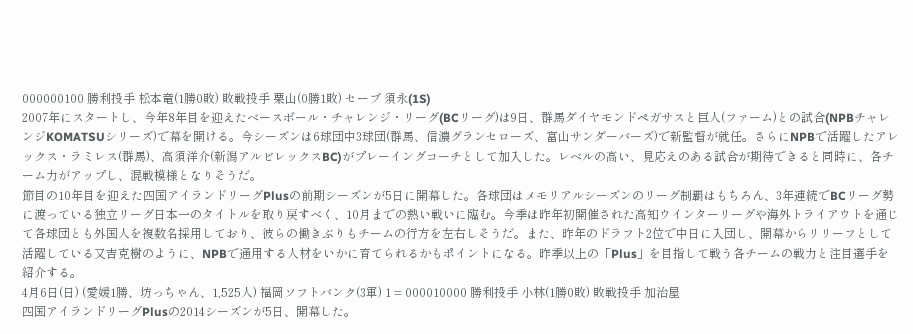000000100 勝利投手 松本竜(1勝0敗) 敗戦投手 栗山(0勝1敗) セーブ 須永(1S)
2007年にスタートし、今年8年目を迎えたベースボール・チャレンジ・リーグ(BCリーグ)は9日、群馬ダイヤモンドペガサスと巨人(ファーム)との試合(NPBチャレンジKOMATSUシリーズ)で幕を開ける。今シーズンは6球団中3球団(群馬、信濃グランセローズ、富山サンダーバーズ)で新監督が就任。さらにNPBで活躍したアレックス・ラミレス(群馬)、高須洋介(新潟アルビレックスBC)がプレーイングコーチとして加入した。レベルの高い、見応えのある試合が期待できると同時に、各チーム力がアップし、混戦模様となりそうだ。
節目の10年目を迎えた四国アイランドリーグPlusの前期シーズンが5日に開幕した。各球団はメモリアルシーズンのリーグ制覇はもちろん、3年連続でBCリーグ勢に渡っている独立リーグ日本一のタイトルを取り戻すべく、10月までの熱い戦いに臨む。今季は昨年初開催された高知ウインターリーグや海外トライアウトを通じて各球団とも外国人を複数名採用しており、彼らの働きぶりもチームの行方を左右しそうだ。また、昨年のドラフト2位で中日に入団し、開幕からリリーフとして活躍している又吉克樹のように、NPBで通用する人材をいかに育てられるかもポイントになる。昨季以上の「Plus」を目指して戦う各チームの戦力と注目選手を紹介する。
4月6日(日) (愛媛1勝、坊っちゃん、1,525人) 福岡ソフトバンク(3軍) 1 = 000010000 勝利投手 小林(1勝0敗) 敗戦投手 加治屋
四国アイランドリーグPlusの2014シーズンが5日、開幕した。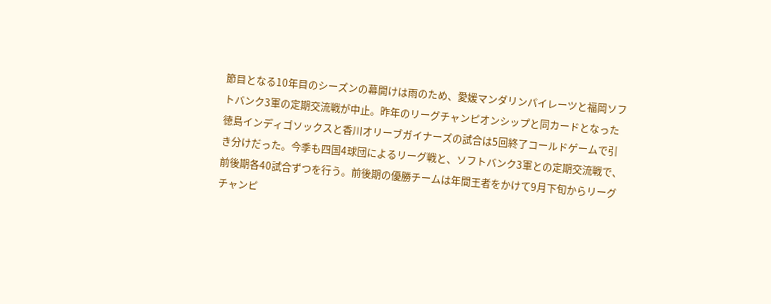節目となる10年目のシーズンの幕開けは雨のため、愛媛マンダリンパイレーツと福岡ソフトバンク3軍の定期交流戦が中止。昨年のリーグチャンピオンシップと同カードとなった徳島インディゴソックスと香川オリーブガイナーズの試合は5回終了コールドゲームで引き分けだった。今季も四国4球団によるリーグ戦と、ソフトバンク3軍との定期交流戦で、前後期各40試合ずつを行う。前後期の優勝チームは年間王者をかけて9月下旬からリーグチャンピ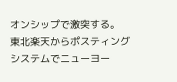オンシップで激突する。
東北楽天からポスティングシステムでニューヨー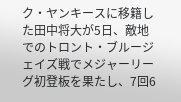ク・ヤンキースに移籍した田中将大が5日、敵地でのトロント・ブルージェイズ戦でメジャーリーグ初登板を果たし、7回6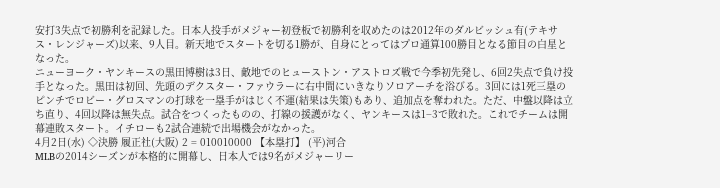安打3失点で初勝利を記録した。日本人投手がメジャー初登板で初勝利を収めたのは2012年のダルビッシュ有(テキサス・レンジャーズ)以来、9人目。新天地でスタートを切る1勝が、自身にとってはプロ通算100勝目となる節目の白星となった。
ニューヨーク・ヤンキースの黒田博樹は3日、敵地でのヒューストン・アストロズ戦で今季初先発し、6回2失点で負け投手となった。黒田は初回、先頭のデクスター・ファウラーに右中間にいきなりソロアーチを浴びる。3回には1死三塁のピンチでロビー・グロスマンの打球を一塁手がはじく不運(結果は失策)もあり、追加点を奪われた。ただ、中盤以降は立ち直り、4回以降は無失点。試合をつくったものの、打線の援護がなく、ヤンキースは1−3で敗れた。これでチームは開幕連敗スタート。イチローも2試合連続で出場機会がなかった。
4月2日(水) ◇決勝 履正社(大阪) 2 = 010010000 【本塁打】 (平)河合
MLBの2014シーズンが本格的に開幕し、日本人では9名がメジャーリー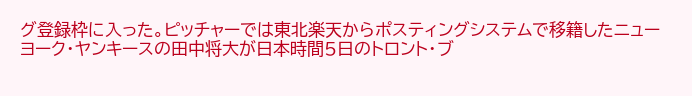グ登録枠に入った。ピッチャーでは東北楽天からポスティングシステムで移籍したニューヨーク・ヤンキースの田中将大が日本時間5日のトロント・ブ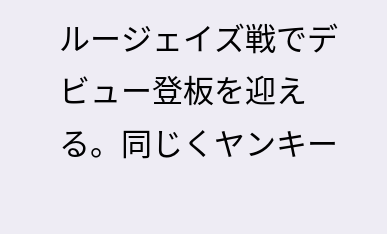ルージェイズ戦でデビュー登板を迎える。同じくヤンキー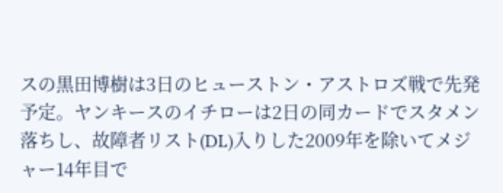スの黒田博樹は3日のヒューストン・アストロズ戦で先発予定。ヤンキースのイチローは2日の同カードでスタメン落ちし、故障者リスト(DL)入りした2009年を除いてメジャー14年目で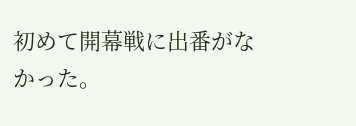初めて開幕戦に出番がなかった。